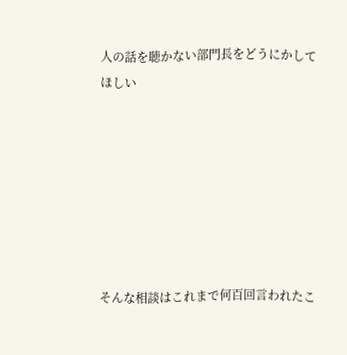人の話を聴かない部門長をどうにかしてほしい







そんな相談はこれまで何百回言われたこ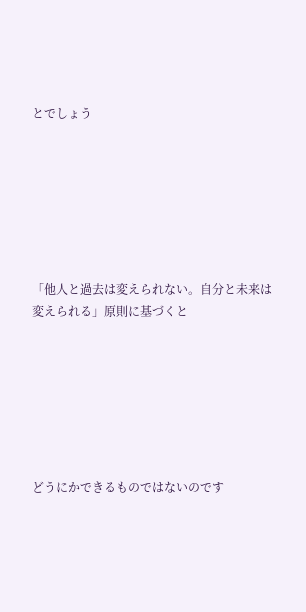とでしょう







「他人と過去は変えられない。自分と未来は変えられる」原則に基づくと







どうにかできるものではないのです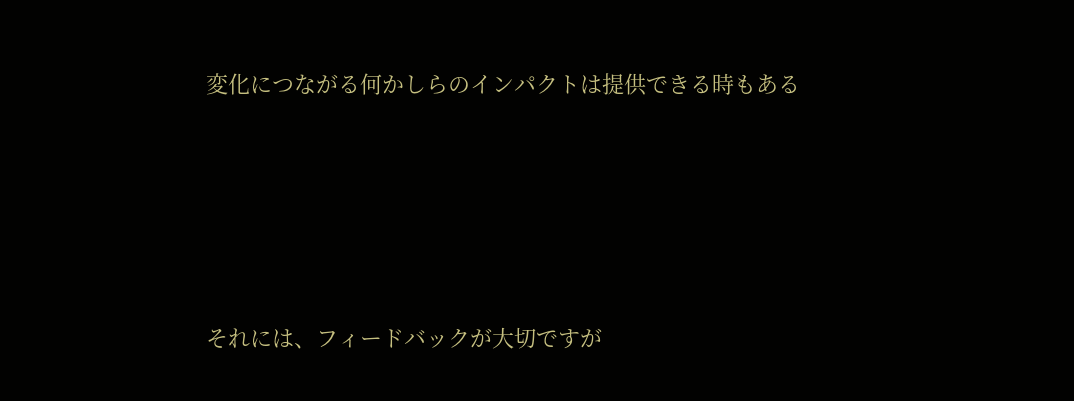変化につながる何かしらのインパクトは提供できる時もある







それには、フィードバックが大切ですが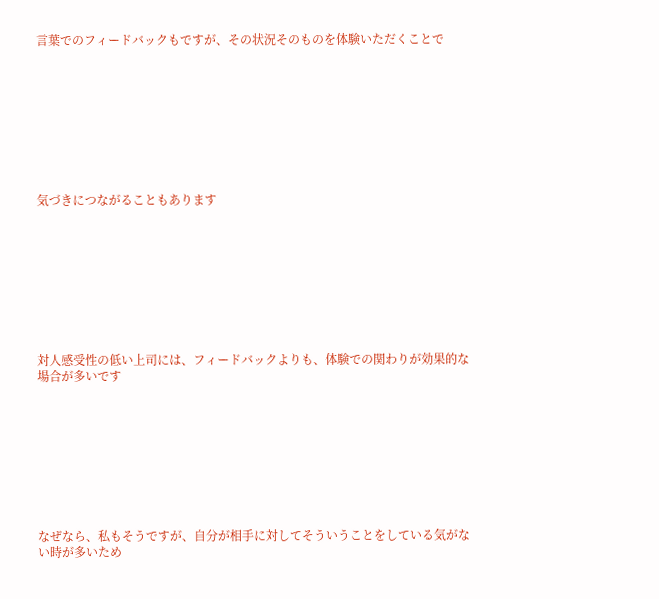言葉でのフィードバックもですが、その状況そのものを体験いただくことで









気づきにつながることもあります









対人感受性の低い上司には、フィードバックよりも、体験での関わりが効果的な場合が多いです









なぜなら、私もそうですが、自分が相手に対してそういうことをしている気がない時が多いため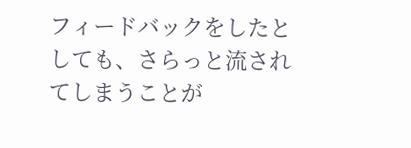フィードバックをしたとしても、さらっと流されてしまうことが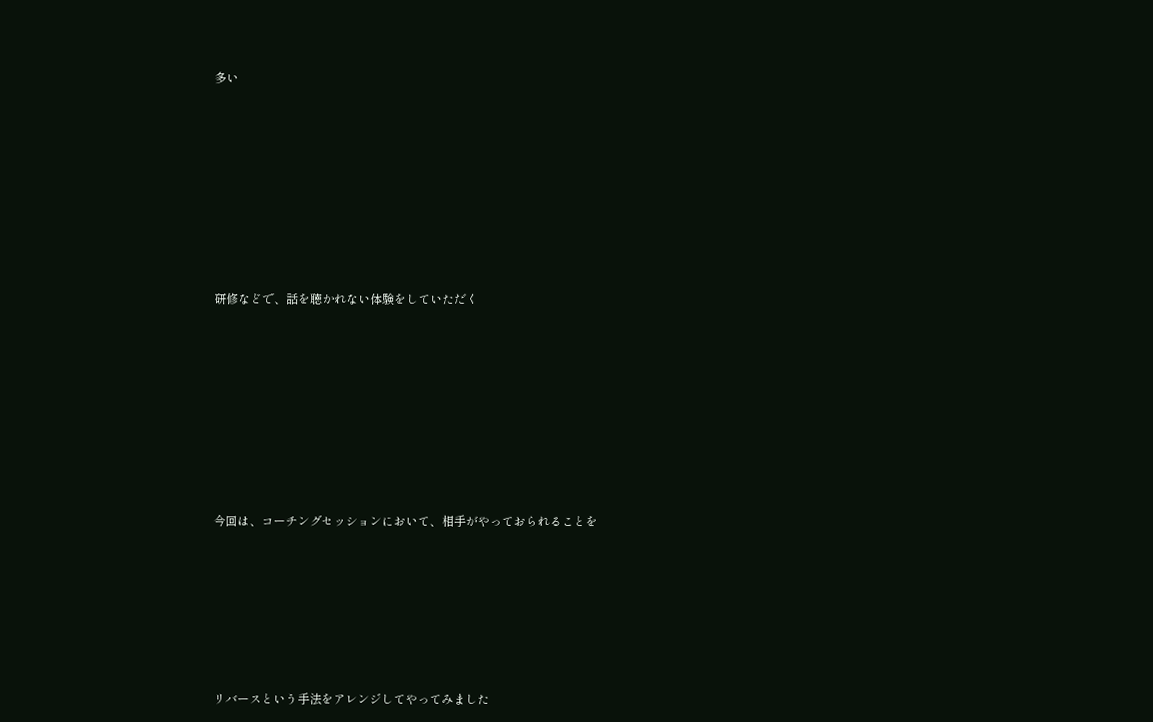多い









研修などで、話を聴かれない体験をしていただく









今回は、コーチングセッションにおいて、相手がやっておられることを







リバースという手法をアレンジしてやってみました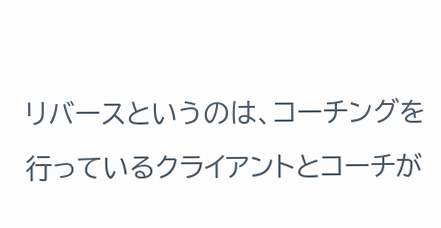リバースというのは、コーチングを行っているクライアントとコーチが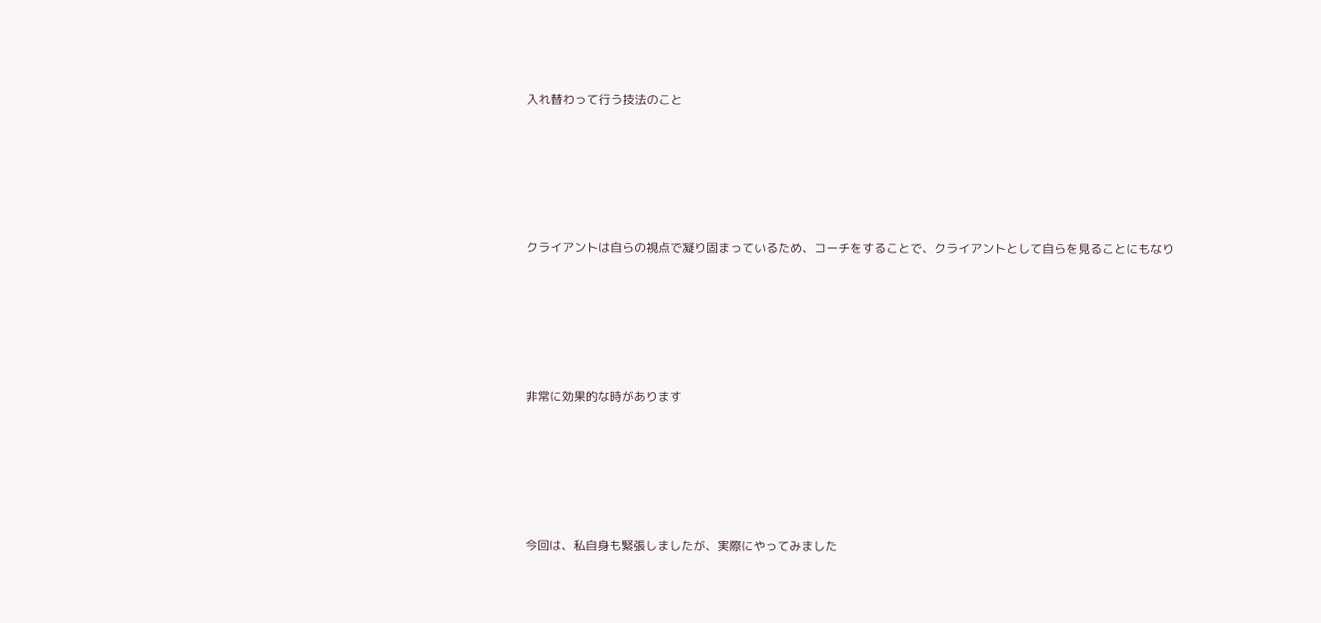入れ替わって行う技法のこと







クライアントは自らの視点で凝り固まっているため、コーチをすることで、クライアントとして自らを見ることにもなり







非常に効果的な時があります







今回は、私自身も緊張しましたが、実際にやってみました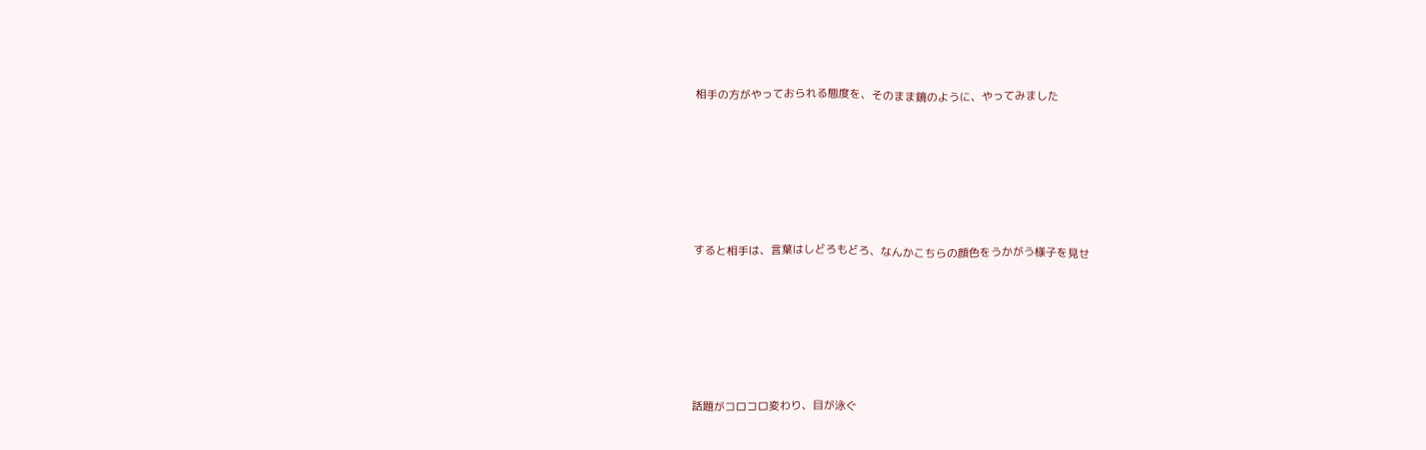相手の方がやっておられる態度を、そのまま鏡のように、やってみました







すると相手は、言葉はしどろもどろ、なんかこちらの顔色をうかがう様子を見せ







話題がコロコロ変わり、目が泳ぐ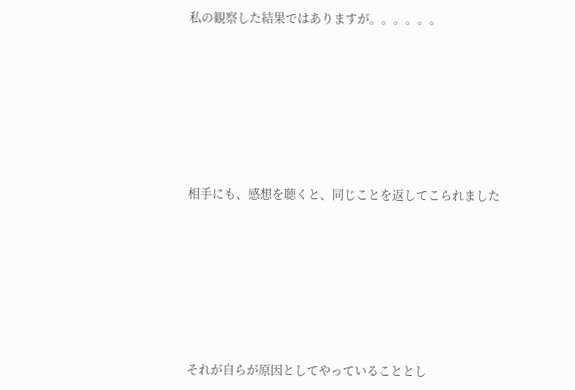私の観察した結果ではありますが。。。。。。







相手にも、感想を聴くと、同じことを返してこられました







それが自らが原因としてやっていることとし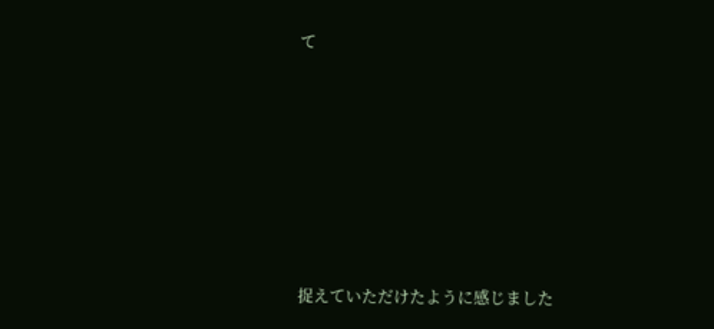て







捉えていただけたように感じました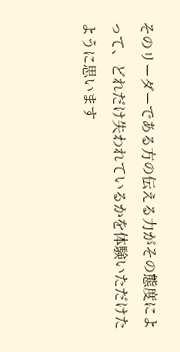そのリーダーである方の伝える力がその態度によって、どれだけ失われているかを体験いただけたように思います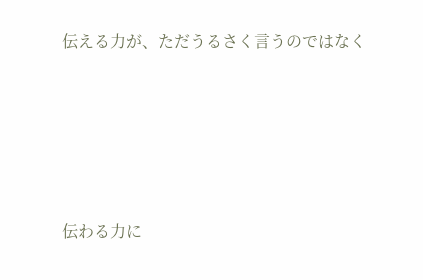伝える力が、ただうるさく言うのではなく







伝わる力に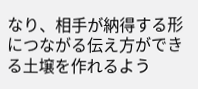なり、相手が納得する形につながる伝え方ができる土壌を作れるよう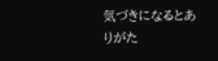気づきになるとありがた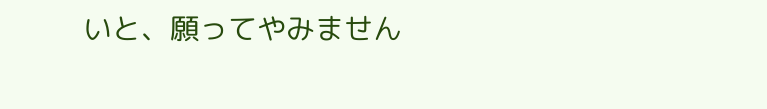いと、願ってやみません